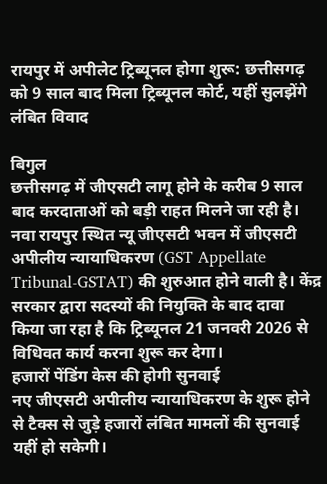रायपुर में अपीलेट ट्रिब्यूनल होगा शुरू: छत्तीसगढ़ को 9 साल बाद मिला ट्रिब्यूनल कोर्ट, यहीं सुलझेंगे लंबित विवाद

बिगुल
छत्तीसगढ़ में जीएसटी लागू होने के करीब 9 साल बाद करदाताओं को बड़ी राहत मिलने जा रही है। नवा रायपुर स्थित न्यू जीएसटी भवन में जीएसटी अपीलीय न्यायाधिकरण (GST Appellate Tribunal-GSTAT) की शुरुआत होने वाली है। केंद्र सरकार द्वारा सदस्यों की नियुक्ति के बाद दावा किया जा रहा है कि ट्रिब्यूनल 21 जनवरी 2026 से विधिवत कार्य करना शुरू कर देगा।
हजारों पेंडिंग केस की होगी सुनवाई
नए जीएसटी अपीलीय न्यायाधिकरण के शुरू होने से टैक्स से जुड़े हजारों लंबित मामलों की सुनवाई यहीं हो सकेगी।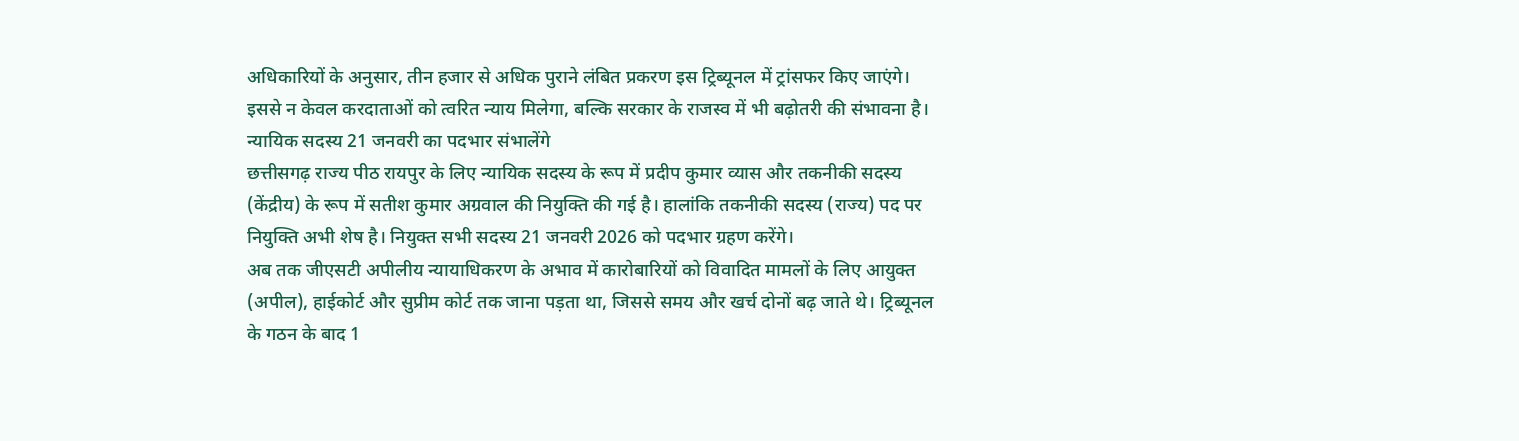अधिकारियों के अनुसार, तीन हजार से अधिक पुराने लंबित प्रकरण इस ट्रिब्यूनल में ट्रांसफर किए जाएंगे। इससे न केवल करदाताओं को त्वरित न्याय मिलेगा, बल्कि सरकार के राजस्व में भी बढ़ोतरी की संभावना है।
न्यायिक सदस्य 21 जनवरी का पदभार संभालेंगे
छत्तीसगढ़ राज्य पीठ रायपुर के लिए न्यायिक सदस्य के रूप में प्रदीप कुमार व्यास और तकनीकी सदस्य (केंद्रीय) के रूप में सतीश कुमार अग्रवाल की नियुक्ति की गई है। हालांकि तकनीकी सदस्य (राज्य) पद पर नियुक्ति अभी शेष है। नियुक्त सभी सदस्य 21 जनवरी 2026 को पदभार ग्रहण करेंगे।
अब तक जीएसटी अपीलीय न्यायाधिकरण के अभाव में कारोबारियों को विवादित मामलों के लिए आयुक्त (अपील), हाईकोर्ट और सुप्रीम कोर्ट तक जाना पड़ता था, जिससे समय और खर्च दोनों बढ़ जाते थे। ट्रिब्यूनल के गठन के बाद 1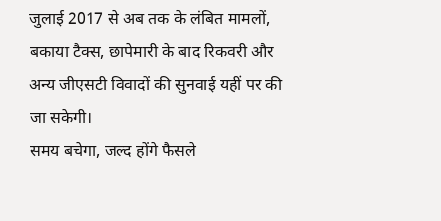जुलाई 2017 से अब तक के लंबित मामलों, बकाया टैक्स, छापेमारी के बाद रिकवरी और अन्य जीएसटी विवादों की सुनवाई यहीं पर की जा सकेगी।
समय बचेगा, जल्द होंगे फैसले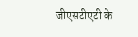जीएसटीएटी के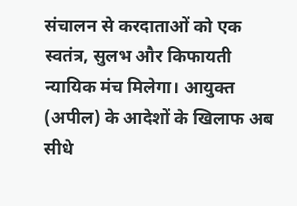संचालन से करदाताओं को एक स्वतंत्र, सुलभ और किफायती न्यायिक मंच मिलेगा। आयुक्त (अपील) के आदेशों के खिलाफ अब सीधे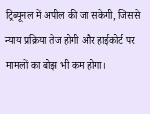ट्रिब्यूनल में अपील की जा सकेगी, जिससे न्याय प्रक्रिया तेज होगी और हाईकोर्ट पर मामलों का बोझ भी कम होगा।